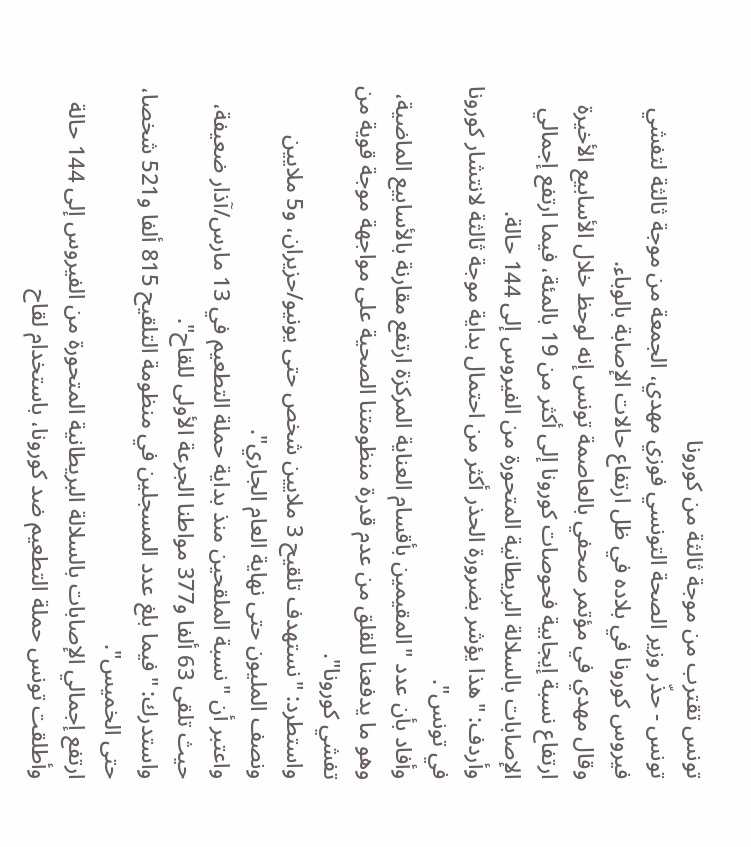تونس تقترب من موجة ثالثة من كورونا
تونس - حذّر وزير الصحة التونسي فوزي مهدي، الجمعة من موجة ثالثة لتفشي فيروس كورونا في بلاده في ظل ارتفاع حالات الإصابة بالوباء.
وقال مهدي في مؤتمر صحفي بالعاصمة تونس إنه لوحظ خلال الأسابيع الأخيرة ارتفاع نسبة إيجابية فحوصات كورونا إلى أكثر من 19 بالمئة، فيما ارتفع إجمالي الإصابات بالسلالة البريطانية المتحورة من الفيروس إلى 144 حالة.
وأردف: "هذا يؤشر بضرورة الحذر أكثر من احتمال بداية موجة ثالثة لانتشار كورونا في تونس".
وأفاد بأن عدد "المقيمين بأقسام العناية المركزة ارتفع مقارنة بالأسابيع الماضية، وهو ما يدفعنا للقلق من عدم قدرة منظومتنا الصحية على مواجهة موجة قوية من تفشي كورونا".
واستطرد: "نستهدف تلقيح 3 ملايين شخص حتى يونيو/حزيران، و5 ملايين ونصف المليون حتى نهاية العام الجاري".
واعتبر أن "نسبة الملقحين منذ بداية حملة التطعيم في 13 مارس/آذار ضعيفة، حيث تلقى 63 ألفا و377 مواطنا الجرعة الأولى للقاح".
واستدرك: "فيما بلغ عدد المسجلين في منظومة التلقيح 815 ألفا و521 شخصا، حتى الخميس".
ارتفع إجمالي الإصابات بالسلالة البريطانية المتحورة من الفيروس إلى 144 حالة
وأطلقت تونس حملة التطعيم ضد كورونا، باستخدام لقاح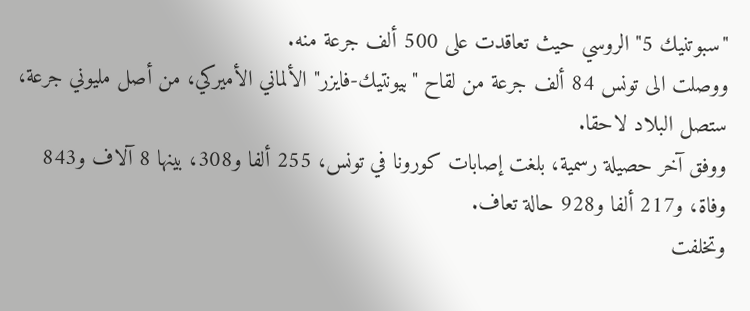"سبوتنيك 5" الروسي حيث تعاقدت على 500 ألف جرعة منه.
ووصلت الى تونس 84 ألف جرعة من لقاح "بيونتيك-فايزر" الألماني الأميركي، من أصل مليوني جرعة، ستصل البلاد لاحقا.
ووفق آخر حصيلة رسمية، بلغت إصابات كورونا في تونس، 255 ألفا و308، بينها 8 آلاف و843 وفاة، و217 ألفا و928 حالة تعاف.
وتخلفت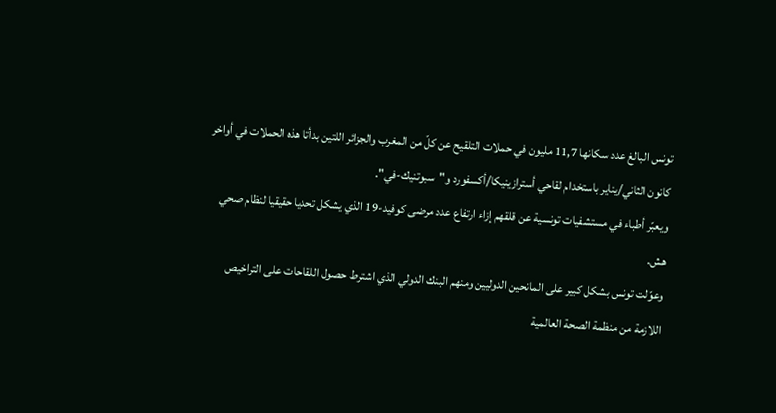تونس البالغ عدد سكانها 11,7 مليون في حملات التلقيح عن كلّ من المغرب والجزائر اللتين بدأتا هذه الحملات في أواخر كانون الثاني/يناير باستخدام لقاحي أسترازينيكا/أكسفورد و"سبوتنيك-في".
ويعبّر أطباء في مستشفيات تونسية عن قلقهم إزاء ارتفاع عدد مرضى كوفيد-19 الذي يشكل تحديا حقيقيا لنظام صحي هش.
وعوّلت تونس بشكل كبير على المانحين الدوليين ومنهم البنك الدولي الذي اشترط حصول اللقاحات على التراخيص اللازمة من منظمة الصحة العالمية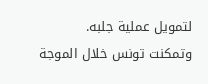لتمويل عملية جلبه.
وتمكنت تونس خلال الموجة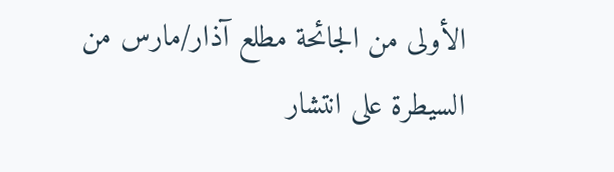الأولى من الجائحة مطلع آذار/مارس من السيطرة على انتشار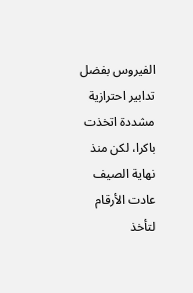الفيروس بفضل تدابير احترازية مشددة اتخذت باكرا، لكن منذ نهاية الصيف عادت الأرقام لتأخذ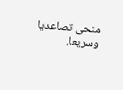منحى تصاعديا وسريعا.